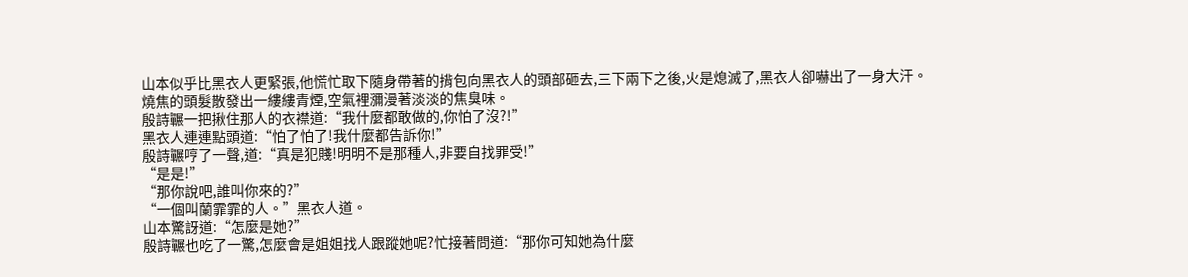山本似乎比黑衣人更緊張,他慌忙取下隨身帶著的揹包向黑衣人的頭部砸去,三下兩下之後,火是熄滅了,黑衣人卻嚇出了一身大汗。
燒焦的頭髮散發出一縷縷青煙,空氣裡瀰漫著淡淡的焦臭味。
殷詩囅一把揪住那人的衣襟道:“我什麼都敢做的,你怕了沒?!”
黑衣人連連點頭道:“怕了怕了!我什麼都告訴你!”
殷詩囅哼了一聲,道:“真是犯賤!明明不是那種人,非要自找罪受!”
“是是!”
“那你說吧,誰叫你來的?”
“一個叫蘭霏霏的人。”黑衣人道。
山本驚訝道:“怎麼是她?”
殷詩囅也吃了一驚,怎麼會是姐姐找人跟蹤她呢?忙接著問道:“那你可知她為什麼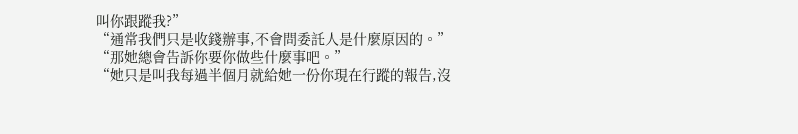叫你跟蹤我?”
“通常我們只是收錢辦事,不會問委託人是什麼原因的。”
“那她總會告訴你要你做些什麼事吧。”
“她只是叫我每過半個月就給她一份你現在行蹤的報告,沒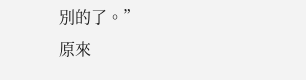別的了。”
原來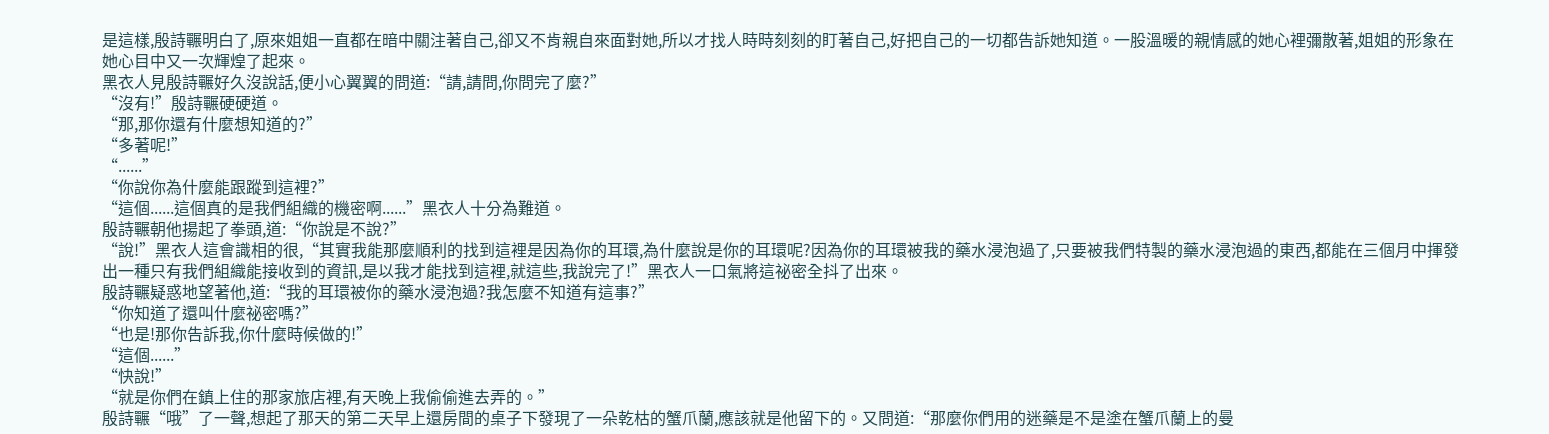是這樣,殷詩囅明白了,原來姐姐一直都在暗中關注著自己,卻又不肯親自來面對她,所以才找人時時刻刻的盯著自己,好把自己的一切都告訴她知道。一股溫暖的親情感的她心裡彌散著,姐姐的形象在她心目中又一次輝煌了起來。
黑衣人見殷詩囅好久沒說話,便小心翼翼的問道:“請,請問,你問完了麼?”
“沒有!”殷詩囅硬硬道。
“那,那你還有什麼想知道的?”
“多著呢!”
“......”
“你說你為什麼能跟蹤到這裡?”
“這個......這個真的是我們組織的機密啊......”黑衣人十分為難道。
殷詩囅朝他揚起了拳頭,道:“你說是不說?”
“說!”黑衣人這會識相的很,“其實我能那麼順利的找到這裡是因為你的耳環,為什麼說是你的耳環呢?因為你的耳環被我的藥水浸泡過了,只要被我們特製的藥水浸泡過的東西,都能在三個月中揮發出一種只有我們組織能接收到的資訊,是以我才能找到這裡,就這些,我說完了!”黑衣人一口氣將這祕密全抖了出來。
殷詩囅疑惑地望著他,道:“我的耳環被你的藥水浸泡過?我怎麼不知道有這事?”
“你知道了還叫什麼祕密嗎?”
“也是!那你告訴我,你什麼時候做的!”
“這個......”
“快說!”
“就是你們在鎮上住的那家旅店裡,有天晚上我偷偷進去弄的。”
殷詩囅“哦”了一聲,想起了那天的第二天早上還房間的桌子下發現了一朵乾枯的蟹爪蘭,應該就是他留下的。又問道:“那麼你們用的迷藥是不是塗在蟹爪蘭上的曼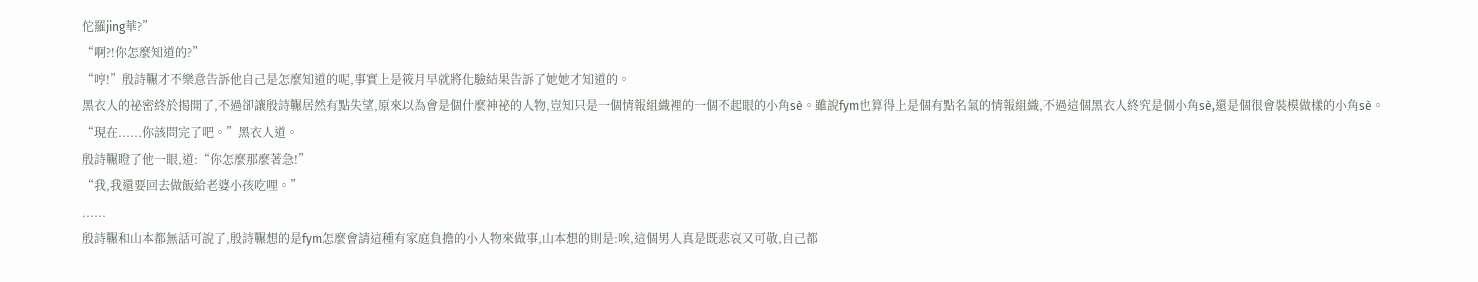佗羅jing華?”
“啊?!你怎麼知道的?”
“哼!”殷詩囅才不樂意告訴他自己是怎麼知道的呢,事實上是筱月早就將化驗結果告訴了她她才知道的。
黑衣人的祕密終於揭開了,不過卻讓殷詩囅居然有點失望,原來以為會是個什麼神祕的人物,豈知只是一個情報組織裡的一個不起眼的小角sè。雖說fym也算得上是個有點名氣的情報組織,不過這個黑衣人終究是個小角sè,還是個很會裝模做樣的小角sè。
“現在......你該問完了吧。”黑衣人道。
殷詩囅瞪了他一眼,道:“你怎麼那麼著急!”
“我,我還要回去做飯給老婆小孩吃哩。”
......
殷詩囅和山本都無話可說了,殷詩囅想的是fym怎麼會請這種有家庭負擔的小人物來做事,山本想的則是:唉,這個男人真是既悲哀又可敬,自己都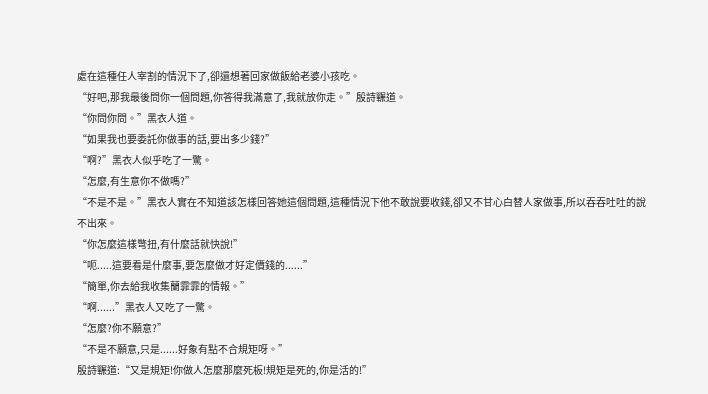處在這種任人宰割的情況下了,卻還想著回家做飯給老婆小孩吃。
“好吧,那我最後問你一個問題,你答得我滿意了,我就放你走。”殷詩囅道。
“你問你問。”黑衣人道。
“如果我也要委託你做事的話,要出多少錢?”
“啊?”黑衣人似乎吃了一驚。
“怎麼,有生意你不做嗎?”
“不是不是。”黑衣人實在不知道該怎樣回答她這個問題,這種情況下他不敢說要收錢,卻又不甘心白替人家做事,所以吞吞吐吐的說不出來。
“你怎麼這樣彆扭,有什麼話就快說!”
“呃.....這要看是什麼事,要怎麼做才好定價錢的......”
“簡單,你去給我收集蘭霏霏的情報。”
“啊......”黑衣人又吃了一驚。
“怎麼?你不願意?”
“不是不願意,只是......好象有點不合規矩呀。”
殷詩囅道:“又是規矩!你做人怎麼那麼死板!規矩是死的,你是活的!”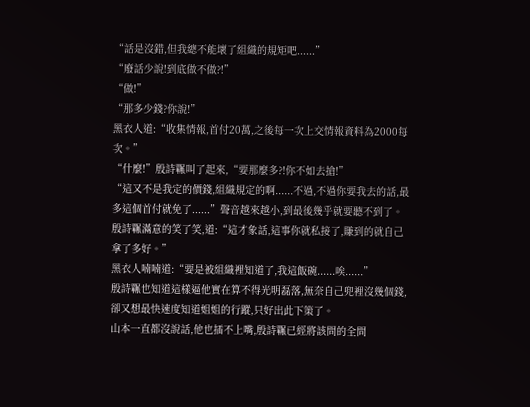“話是沒錯,但我總不能壞了組織的規矩吧......”
“廢話少說!到底做不做?!”
“做!”
“那多少錢?你說!”
黑衣人道:“收集情報,首付20萬,之後每一次上交情報資料為2000每次。”
“什麼!”殷詩囅叫了起來,“要那麼多?!你不如去搶!”
“這又不是我定的價錢,組織規定的啊......不過,不過你要我去的話,最多這個首付就免了......”聲音越來越小,到最後幾乎就要聽不到了。
殷詩囅滿意的笑了笑,道:“這才象話,這事你就私接了,賺到的就自己拿了多好。”
黑衣人喃喃道:“要是被組織裡知道了,我這飯碗......唉......”
殷詩囅也知道這樣逼他實在算不得光明磊落,無奈自己兜裡沒幾個錢,卻又想最快速度知道姐姐的行蹤,只好出此下策了。
山本一直都沒說話,他也插不上嘴,殷詩囅已經將該問的全問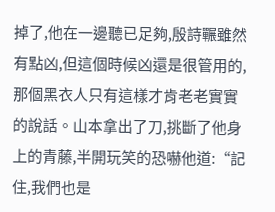掉了,他在一邊聽已足夠,殷詩囅雖然有點凶,但這個時候凶還是很管用的,那個黑衣人只有這樣才肯老老實實的說話。山本拿出了刀,挑斷了他身上的青藤,半開玩笑的恐嚇他道:“記住,我們也是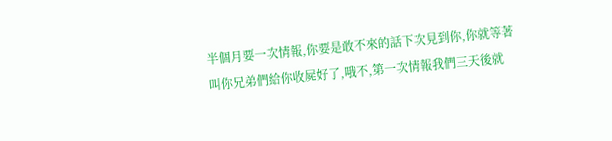半個月要一次情報,你要是敢不來的話下次見到你,你就等著叫你兄弟們給你收屍好了,哦不,第一次情報我們三天後就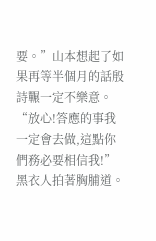要。”山本想起了如果再等半個月的話殷詩囅一定不樂意。
“放心!答應的事我一定會去做,這點你們務必要相信我!”黑衣人拍著胸脯道。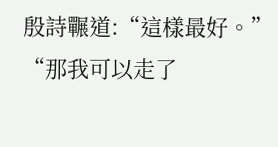殷詩囅道:“這樣最好。”
“那我可以走了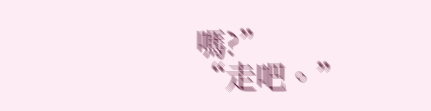嗎?”
“走吧。”